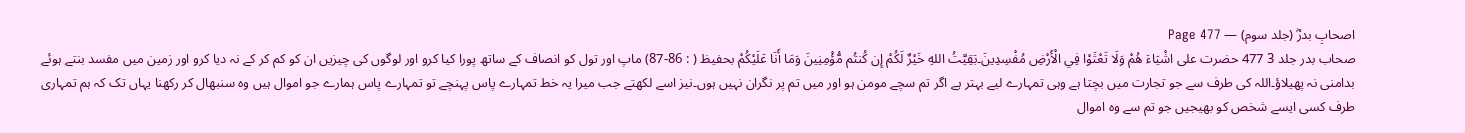اصحابِ بدرؓ (جلد سوم) — Page 477
صحاب بدر جلد 3 477 حضرت علی اشْيَاءَ هُمْ وَلَا تَعْثَوْا فِي الْأَرْضِ مُفْسِدِينَ۔بَقِيَّتُ اللهِ خَيْرٌ لَكُمْ إِن كُنتُم مُّؤْمِنِينَ وَمَا أَنَا عَلَيْكُمْ بحفیظ ( : 86-87) ماپ اور تول کو انصاف کے ساتھ پورا کیا کرو اور لوگوں کی چیزیں ان کو کم کر کے نہ دیا کرو اور زمین میں مفسد بنتے ہوئے بدامنی نہ پھیلاؤ۔اللہ کی طرف سے جو تجارت میں بچتا ہے وہی تمہارے لیے بہتر ہے اگر تم سچے مومن ہو اور میں تم پر نگران نہیں ہوں۔نیز اسے لکھتے جب میرا یہ خط تمہارے پاس پہنچے تو تمہارے پاس ہمارے جو اموال ہیں وہ سنبھال کر رکھنا یہاں تک کہ ہم تمہاری طرف کسی ایسے شخص کو بھیجیں جو تم سے وہ اموال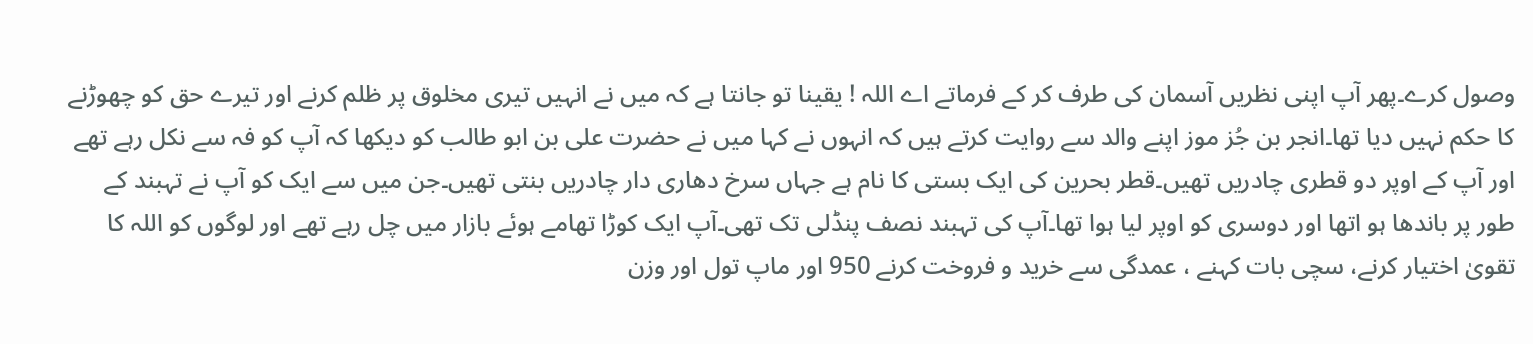وصول کرے۔پھر آپ اپنی نظریں آسمان کی طرف کر کے فرماتے اے اللہ ! یقینا تو جانتا ہے کہ میں نے انہیں تیری مخلوق پر ظلم کرنے اور تیرے حق کو چھوڑنے کا حکم نہیں دیا تھا۔انجر بن جُز موز اپنے والد سے روایت کرتے ہیں کہ انہوں نے کہا میں نے حضرت علی بن ابو طالب کو دیکھا کہ آپ کو فہ سے نکل رہے تھے اور آپ کے اوپر دو قطری چادریں تھیں۔قطر بحرین کی ایک بستی کا نام ہے جہاں سرخ دھاری دار چادریں بنتی تھیں۔جن میں سے ایک کو آپ نے تہبند کے طور پر باندھا ہو اتھا اور دوسری کو اوپر لیا ہوا تھا۔آپ کی تہبند نصف پنڈلی تک تھی۔آپ ایک کوڑا تھامے ہوئے بازار میں چل رہے تھے اور لوگوں کو اللہ کا تقویٰ اختیار کرنے، سچی بات کہنے ، عمدگی سے خرید و فروخت کرنے 950 اور ماپ تول اور وزن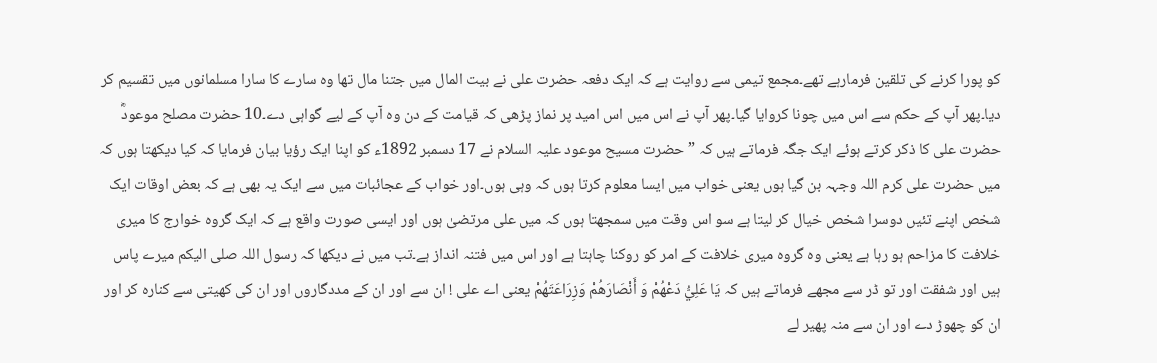کو پورا کرنے کی تلقین فرمارہے تھے۔مجمع تیمی سے روایت ہے کہ ایک دفعہ حضرت علی نے بیت المال میں جتنا مال تھا وہ سارے کا سارا مسلمانوں میں تقسیم کر دیا۔پھر آپ کے حکم سے اس میں چونا کروایا گیا۔پھر آپ نے اس میں اس امید پر نماز پڑھی کہ قیامت کے دن وہ آپ کے لیے گواہی دے۔10 حضرت مصلح موعودؓ حضرت علی کا ذکر کرتے ہوئے ایک جگہ فرماتے ہیں کہ ”حضرت مسیح موعود علیہ السلام نے 17 دسمبر 1892ء کو اپنا ایک رؤیا بیان فرمایا کہ کیا دیکھتا ہوں کہ میں حضرت علی کرم اللہ وجہہ بن گیا ہوں یعنی خواب میں ایسا معلوم کرتا ہوں کہ وہی ہوں۔اور خواب کے عجائبات میں سے ایک یہ بھی ہے کہ بعض اوقات ایک شخص اپنے تئیں دوسرا شخص خیال کر لیتا ہے سو اس وقت میں سمجھتا ہوں کہ میں علی مرتضیٰ ہوں اور ایسی صورت واقع ہے کہ ایک گروہ خوارج کا میری خلافت کا مزاحم ہو رہا ہے یعنی وہ گروہ میری خلافت کے امر کو روکنا چاہتا ہے اور اس میں فتنہ انداز ہے۔تب میں نے دیکھا کہ رسول اللہ صلی الیکم میرے پاس ہیں اور شفقت اور تو ڈر سے مجھے فرماتے ہیں کہ يَا عَلِيُّ دَعْهُمْ وَ أَنْصَارَهُمْ وَزِرَاعَتَهُمْ یعنی اے علی ! ان سے اور ان کے مددگاروں اور ان کی کھیتی سے کنارہ کر اور ان کو چھوڑ دے اور ان سے منہ پھیر لے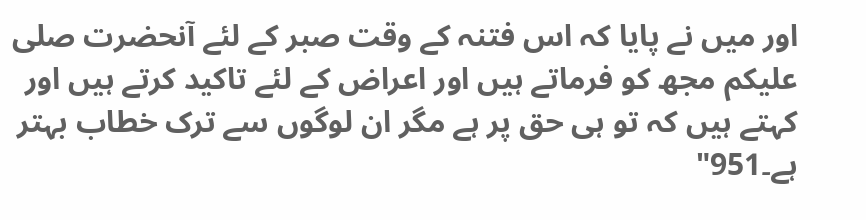اور میں نے پایا کہ اس فتنہ کے وقت صبر کے لئے آنحضرت صلی علیکم مجھ کو فرماتے ہیں اور اعراض کے لئے تاکید کرتے ہیں اور کہتے ہیں کہ تو ہی حق پر ہے مگر ان لوگوں سے ترک خطاب بہتر ہے۔951"